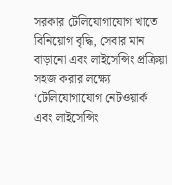সরকার টেলিযোগাযোগ খাতে বিনিয়োগ বৃদ্ধি, সেবার মান বাড়ানো এবং লাইসেন্সিং প্রক্রিয়া সহজ করার লক্ষ্যে ‘টেলিযোগাযোগ নেটওয়ার্ক এবং লাইসেন্সিং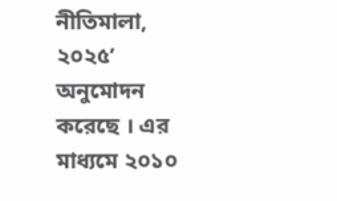নীতিমালা, ২০২৫’ অনুমোদন করেছে । এর মাধ্যমে ২০১০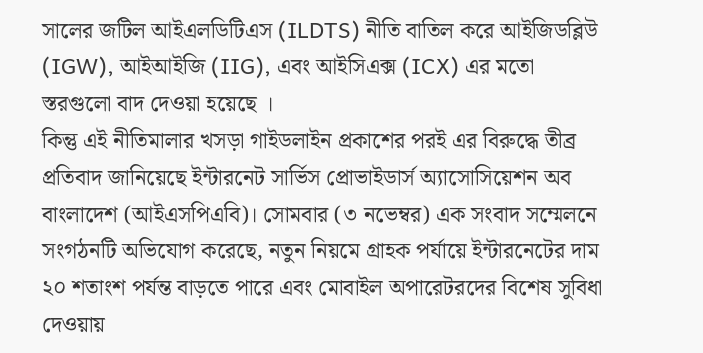সালের জটিল আইএলডিটিএস (ILDTS) নীতি বাতিল করে আইজিডব্লিউ (IGW), আইআইজি (IIG), এবং আইসিএক্স (ICX) এর মতো স্তরগুলো বাদ দেওয়া হয়েছে ।
কিন্তু এই নীতিমালার খসড়া গাইডলাইন প্রকাশের পরই এর বিরুদ্ধে তীব্র প্রতিবাদ জানিয়েছে ইন্টারনেট সার্ভিস প্রোভাইডার্স অ্যাসোসিয়েশন অব বাংলাদেশ (আইএসপিএবি)। সোমবার (৩ নভেম্বর) এক সংবাদ সম্মেলনে সংগঠনটি অভিযোগ করেছে, নতুন নিয়মে গ্রাহক পর্যায়ে ইন্টারনেটের দাম ২০ শতাংশ পর্যন্ত বাড়তে পারে এবং মোবাইল অপারেটরদের বিশেষ সুবিধা দেওয়ায়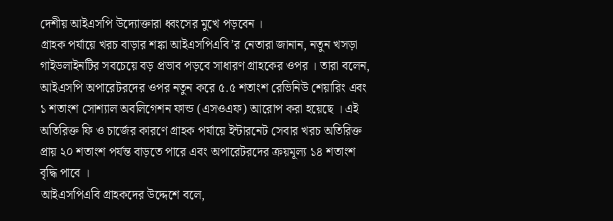দেশীয় আইএসপি উদ্যোক্তারা ধ্বংসের মুখে পড়বেন ।
গ্রাহক পর্যায়ে খরচ বাড়ার শঙ্কা আইএসপিএবি’র নেতারা জানান, নতুন খসড়া গাইডলাইনটির সবচেয়ে বড় প্রভাব পড়বে সাধারণ গ্রাহকের ওপর । তারা বলেন, আইএসপি অপারেটরদের ওপর নতুন করে ৫.৫ শতাংশ রেভিনিউ শেয়ারিং এবং ১ শতাংশ সোশ্যাল অবলিগেশন ফান্ড (এসওএফ) আরোপ করা হয়েছে । এই অতিরিক্ত ফি ও চার্জের কারণে গ্রাহক পর্যায়ে ইন্টারনেট সেবার খরচ অতিরিক্ত প্রায় ২০ শতাংশ পর্যন্ত বাড়তে পারে এবং অপারেটরদের ক্রয়মূল্য ১৪ শতাংশ বৃদ্ধি পাবে ।
আইএসপিএবি গ্রাহকদের উদ্দেশে বলে,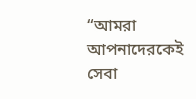“আমরা আপনাদেরকেই সেবা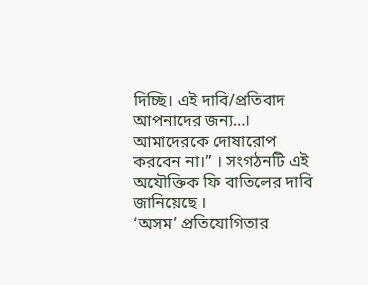দিচ্ছি। এই দাবি/প্রতিবাদ আপনাদের জন্য…। আমাদেরকে দোষারোপ করবেন না।” । সংগঠনটি এই অযৌক্তিক ফি বাতিলের দাবি জানিয়েছে ।
‘অসম’ প্রতিযোগিতার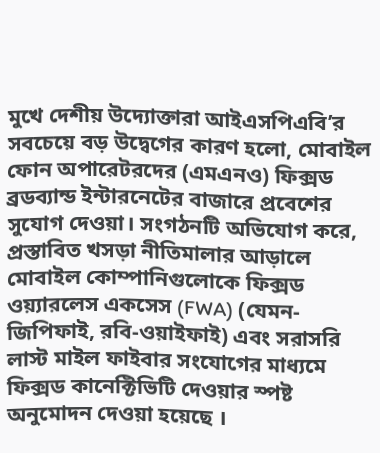মুখে দেশীয় উদ্যোক্তারা আইএসপিএবি’র সবচেয়ে বড় উদ্বেগের কারণ হলো, মোবাইল ফোন অপারেটরদের (এমএনও) ফিক্সড ব্রডব্যান্ড ইন্টারনেটের বাজারে প্রবেশের সুযোগ দেওয়া। সংগঠনটি অভিযোগ করে, প্রস্তাবিত খসড়া নীতিমালার আড়ালে মোবাইল কোম্পানিগুলোকে ফিক্সড ওয়্যারলেস একসেস (FWA) (যেমন- জিপিফাই, রবি-ওয়াইফাই) এবং সরাসরি লাস্ট মাইল ফাইবার সংযোগের মাধ্যমে ফিক্সড কানেক্টিভিটি দেওয়ার স্পষ্ট অনুমোদন দেওয়া হয়েছে ।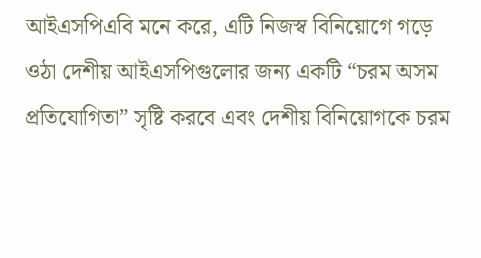আইএসপিএবি মনে করে, এটি নিজস্ব বিনিয়োগে গড়ে ওঠা দেশীয় আইএসপিগুলোর জন্য একটি “চরম অসম প্রতিযোগিতা” সৃষ্টি করবে এবং দেশীয় বিনিয়োগকে চরম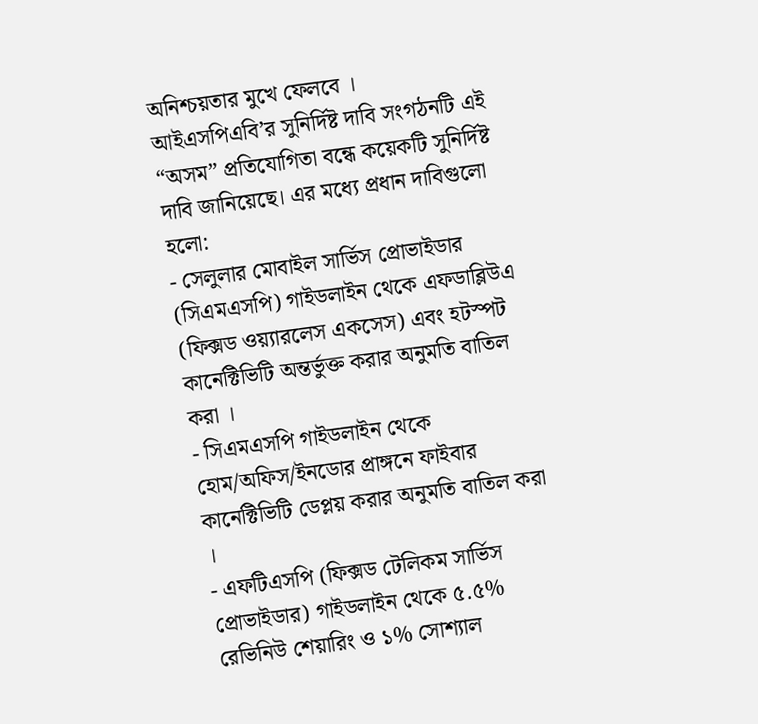অনিশ্চয়তার মুখে ফেলবে ।
আইএসপিএবি’র সুনির্দিষ্ট দাবি সংগঠনটি এই “অসম” প্রতিযোগিতা বন্ধে কয়েকটি সুনির্দিষ্ট দাবি জানিয়েছে। এর মধ্যে প্রধান দাবিগুলো হলো:
- সেলুলার মোবাইল সার্ভিস প্রোভাইডার (সিএমএসপি) গাইডলাইন থেকে এফডাব্লিউএ (ফিক্সড ওয়্যারলেস একসেস) এবং হটস্পট কানেক্টিভিটি অন্তর্ভুক্ত করার অনুমতি বাতিল করা ।
- সিএমএসপি গাইডলাইন থেকে হোম/অফিস/ইনডোর প্রাঙ্গনে ফাইবার কানেক্টিভিটি ডেপ্লয় করার অনুমতি বাতিল করা ।
- এফটিএসপি (ফিক্সড টেলিকম সার্ভিস প্রোভাইডার) গাইডলাইন থেকে ৫.৫% রেভিনিউ শেয়ারিং ও ১% সোশ্যাল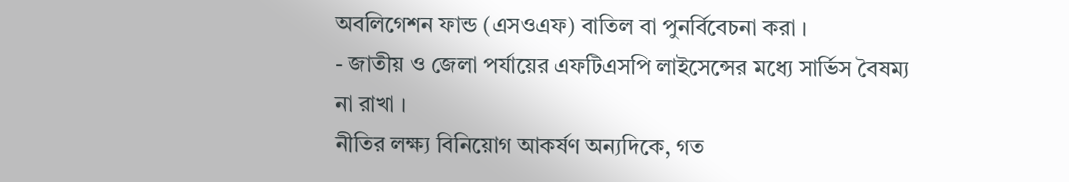অবলিগেশন ফান্ড (এসওএফ) বাতিল বা পুনর্বিবেচনা করা ।
- জাতীয় ও জেলা পর্যায়ের এফটিএসপি লাইসেন্সের মধ্যে সার্ভিস বৈষম্য না রাখা ।
নীতির লক্ষ্য বিনিয়োগ আকর্ষণ অন্যদিকে, গত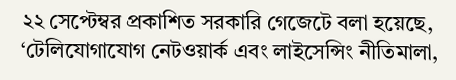২২ সেপ্টেম্বর প্রকাশিত সরকারি গেজেটে বলা হয়েছে, ‘টেলিযোগাযোগ নেটওয়ার্ক এবং লাইসেন্সিং নীতিমালা,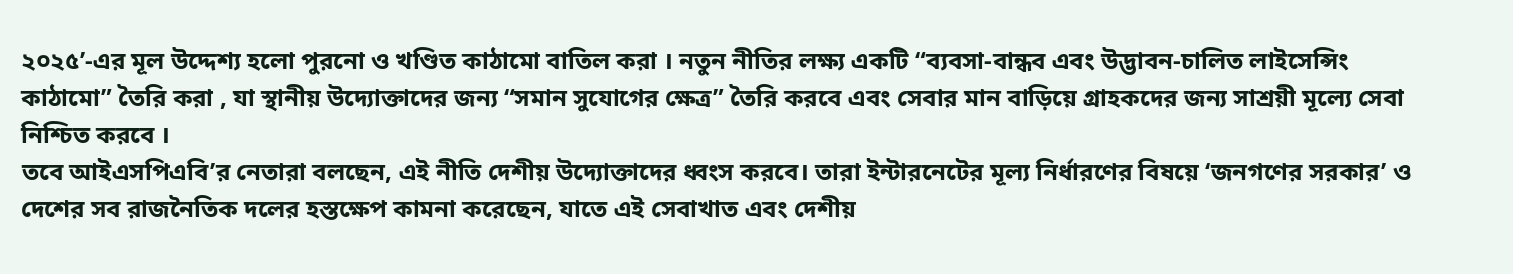২০২৫’-এর মূল উদ্দেশ্য হলো পুরনো ও খণ্ডিত কাঠামো বাতিল করা । নতুন নীতির লক্ষ্য একটি “ব্যবসা-বান্ধব এবং উদ্ভাবন-চালিত লাইসেন্সিং কাঠামো” তৈরি করা , যা স্থানীয় উদ্যোক্তাদের জন্য “সমান সুযোগের ক্ষেত্র” তৈরি করবে এবং সেবার মান বাড়িয়ে গ্রাহকদের জন্য সাশ্রয়ী মূল্যে সেবা নিশ্চিত করবে ।
তবে আইএসপিএবি’র নেতারা বলছেন, এই নীতি দেশীয় উদ্যোক্তাদের ধ্বংস করবে। তারা ইন্টারনেটের মূল্য নির্ধারণের বিষয়ে ‘জনগণের সরকার’ ও দেশের সব রাজনৈতিক দলের হস্তক্ষেপ কামনা করেছেন, যাতে এই সেবাখাত এবং দেশীয়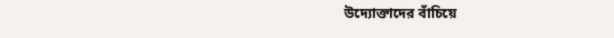উদ্যোক্তাদের বাঁচিয়ে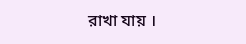রাখা যায় ।